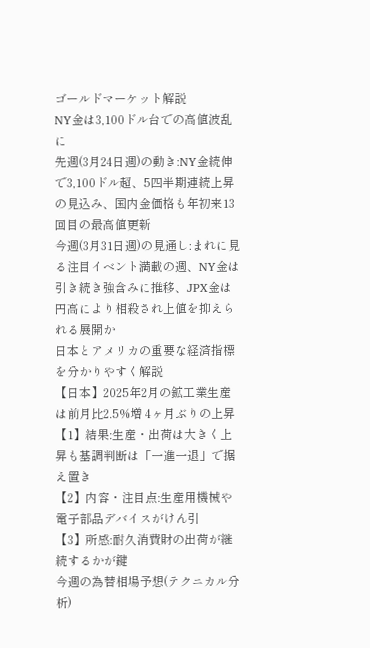ゴールドマーケット解説
NY金は3,100ドル台での高値波乱に
先週(3月24日週)の動き:NY金続伸で3,100ドル超、5四半期連続上昇の見込み、国内金価格も年初来13回目の最高値更新
今週(3月31日週)の見通し:まれに見る注目イベント満載の週、NY金は引き続き強含みに推移、JPX金は円高により相殺され上値を抑えられる展開か
日本とアメリカの重要な経済指標を分かりやすく解説
【日本】2025年2月の鉱工業生産は前月比2.5%増 4ヶ月ぶりの上昇
【1】結果:生産・出荷は大きく上昇も基調判断は「一進一退」で据え置き
【2】内容・注目点:生産用機械や電子部品デバイスがけん引
【3】所感:耐久消費財の出荷が継続するかが鍵
今週の為替相場予想(テクニカル分析)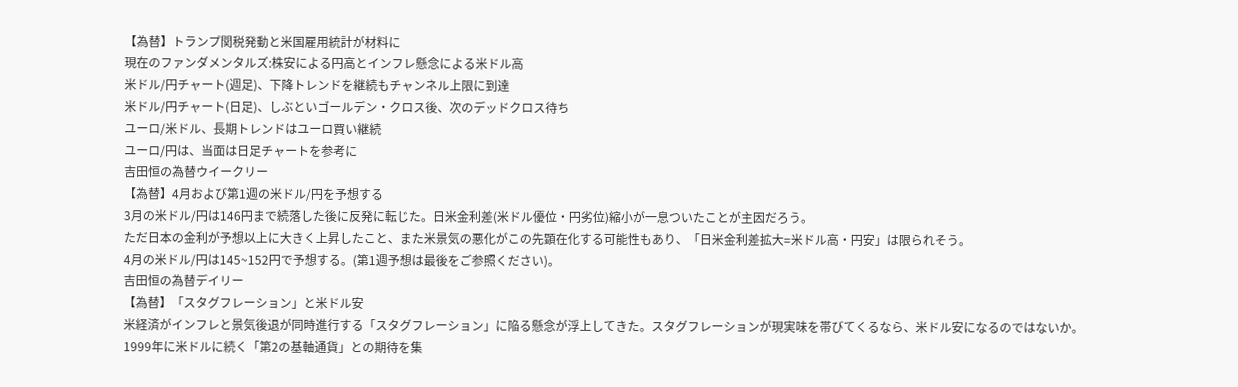【為替】トランプ関税発動と米国雇用統計が材料に
現在のファンダメンタルズ:株安による円高とインフレ懸念による米ドル高
米ドル/円チャート(週足)、下降トレンドを継続もチャンネル上限に到達
米ドル/円チャート(日足)、しぶといゴールデン・クロス後、次のデッドクロス待ち
ユーロ/米ドル、長期トレンドはユーロ買い継続
ユーロ/円は、当面は日足チャートを参考に
吉田恒の為替ウイークリー
【為替】4月および第1週の米ドル/円を予想する
3月の米ドル/円は146円まで続落した後に反発に転じた。日米金利差(米ドル優位・円劣位)縮小が一息ついたことが主因だろう。
ただ日本の金利が予想以上に大きく上昇したこと、また米景気の悪化がこの先顕在化する可能性もあり、「日米金利差拡大=米ドル高・円安」は限られそう。
4月の米ドル/円は145~152円で予想する。(第1週予想は最後をご参照ください)。
吉田恒の為替デイリー
【為替】「スタグフレーション」と米ドル安
米経済がインフレと景気後退が同時進行する「スタグフレーション」に陥る懸念が浮上してきた。スタグフレーションが現実味を帯びてくるなら、米ドル安になるのではないか。
1999年に米ドルに続く「第2の基軸通貨」との期待を集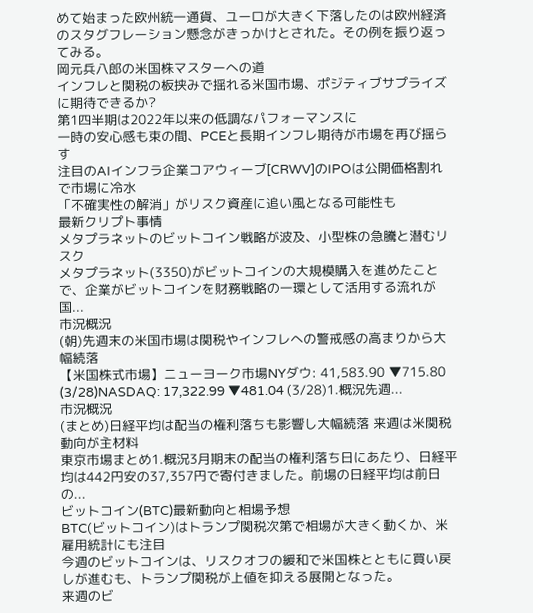めて始まった欧州統一通貨、ユーロが大きく下落したのは欧州経済のスタグフレーション懸念がきっかけとされた。その例を振り返ってみる。
岡元兵八郎の米国株マスターへの道
インフレと関税の板挟みで揺れる米国市場、ポジティブサプライズに期待できるか?
第1四半期は2022年以来の低調なパフォーマンスに
一時の安心感も束の間、PCEと長期インフレ期待が市場を再び揺らす
注目のAIインフラ企業コアウィーブ[CRWV]のIPOは公開価格割れで市場に冷水
「不確実性の解消」がリスク資産に追い風となる可能性も
最新クリプト事情
メタプラネットのビットコイン戦略が波及、小型株の急騰と潜むリスク
メタプラネット(3350)がビットコインの大規模購入を進めたことで、企業がビットコインを財務戦略の一環として活用する流れが国...
市況概況
(朝)先週末の米国市場は関税やインフレへの警戒感の高まりから大幅続落
【米国株式市場】ニューヨーク市場NYダウ: 41,583.90 ▼715.80 (3/28)NASDAQ: 17,322.99 ▼481.04 (3/28)1.概況先週...
市況概況
(まとめ)日経平均は配当の権利落ちも影響し大幅続落 来週は米関税動向が主材料
東京市場まとめ1.概況3月期末の配当の権利落ち日にあたり、日経平均は442円安の37,357円で寄付きました。前場の日経平均は前日の...
ビットコイン(BTC)最新動向と相場予想
BTC(ビットコイン)はトランプ関税次第で相場が大きく動くか、米雇用統計にも注目
今週のビットコインは、リスクオフの緩和で米国株とともに買い戻しが進むも、トランプ関税が上値を抑える展開となった。
来週のビ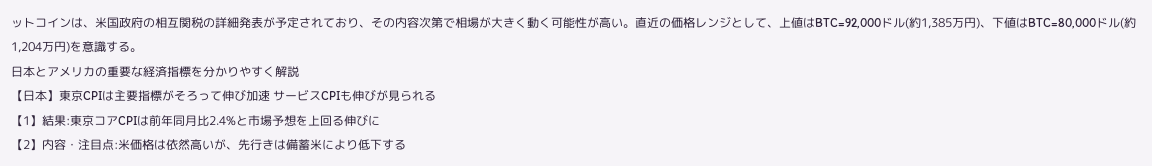ットコインは、米国政府の相互関税の詳細発表が予定されており、その内容次第で相場が大きく動く可能性が高い。直近の価格レンジとして、上値はBTC=92,000ドル(約1,385万円)、下値はBTC=80,000ドル(約1,204万円)を意識する。
日本とアメリカの重要な経済指標を分かりやすく解説
【日本】東京CPIは主要指標がそろって伸び加速 サービスCPIも伸びが見られる
【1】結果:東京コアCPIは前年同月比2.4%と市場予想を上回る伸びに
【2】内容・注目点:米価格は依然高いが、先行きは備蓄米により低下する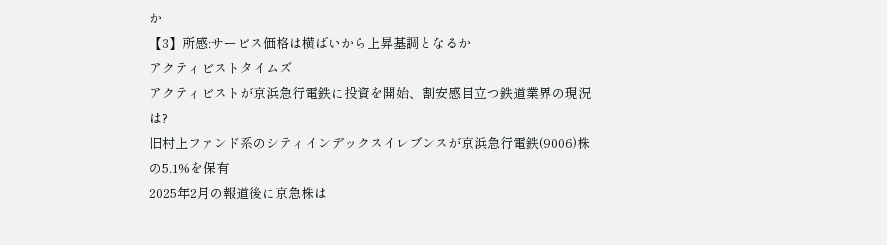か
【3】所感:サービス価格は横ばいから上昇基調となるか
アクティビストタイムズ
アクティビストが京浜急行電鉄に投資を開始、割安感目立つ鉄道業界の現況は?
旧村上ファンド系のシティインデックスイレブンスが京浜急行電鉄(9006)株の5.1%を保有
2025年2月の報道後に京急株は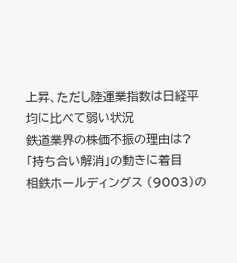上昇、ただし陸運業指数は日経平均に比べて弱い状況
鉄道業界の株価不振の理由は? 「持ち合い解消」の動きに着目
相鉄ホールディングス (9003)の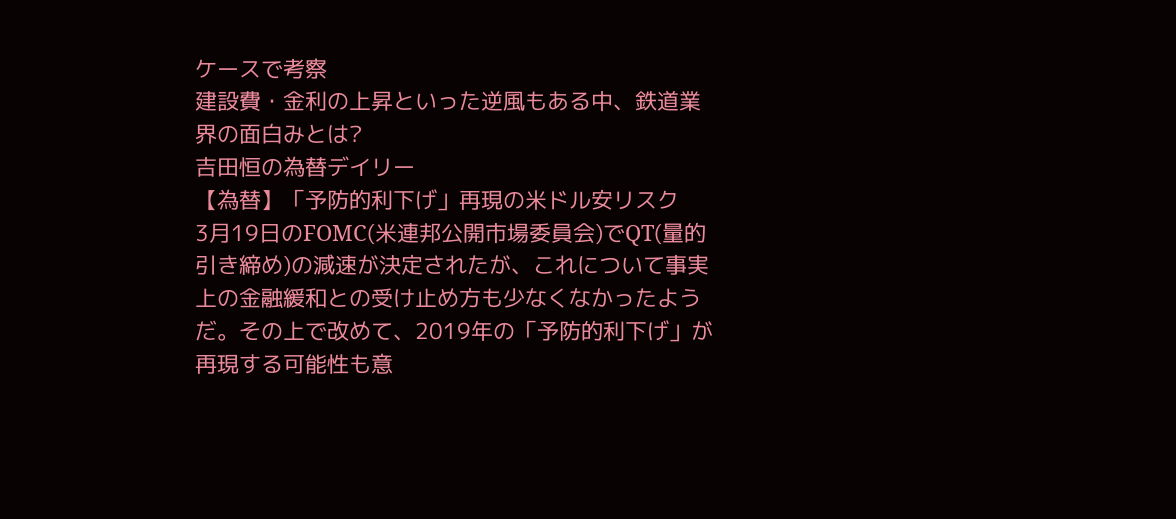ケースで考察
建設費・金利の上昇といった逆風もある中、鉄道業界の面白みとは?
吉田恒の為替デイリー
【為替】「予防的利下げ」再現の米ドル安リスク
3月19日のFOMC(米連邦公開市場委員会)でQT(量的引き締め)の減速が決定されたが、これについて事実上の金融緩和との受け止め方も少なくなかったようだ。その上で改めて、2019年の「予防的利下げ」が再現する可能性も意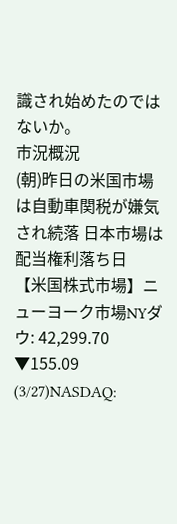識され始めたのではないか。
市況概況
(朝)昨日の米国市場は自動車関税が嫌気され続落 日本市場は配当権利落ち日
【米国株式市場】ニューヨーク市場NYダウ: 42,299.70 ▼155.09 (3/27)NASDAQ: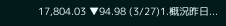17,804.03 ▼94.98 (3/27)1.概況昨日...